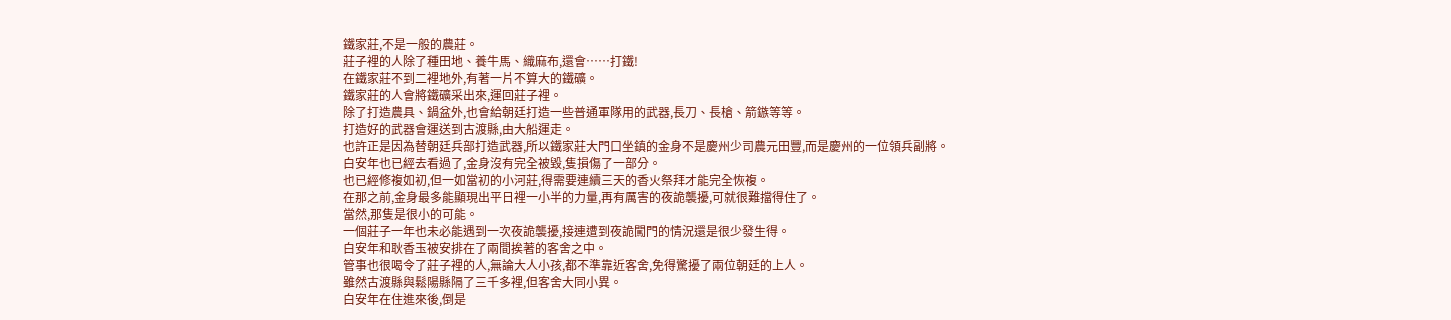鐵家莊,不是一般的農莊。
莊子裡的人除了種田地、養牛馬、織麻布,還會……打鐵!
在鐵家莊不到二裡地外,有著一片不算大的鐵礦。
鐵家莊的人會將鐵礦采出來,運回莊子裡。
除了打造農具、鍋盆外,也會給朝廷打造一些普通軍隊用的武器,長刀、長槍、箭鏃等等。
打造好的武器會運送到古渡縣,由大船運走。
也許正是因為替朝廷兵部打造武器,所以鐵家莊大門口坐鎮的金身不是慶州少司農元田豐,而是慶州的一位領兵副將。
白安年也已經去看過了,金身沒有完全被毀,隻損傷了一部分。
也已經修複如初,但一如當初的小河莊,得需要連續三天的香火祭拜才能完全恢複。
在那之前,金身最多能顯現出平日裡一小半的力量,再有厲害的夜詭襲擾,可就很難擋得住了。
當然,那隻是很小的可能。
一個莊子一年也未必能遇到一次夜詭襲擾,接連遭到夜詭闖門的情況還是很少發生得。
白安年和耿香玉被安排在了兩間挨著的客舍之中。
管事也很喝令了莊子裡的人,無論大人小孩,都不準靠近客舍,免得驚擾了兩位朝廷的上人。
雖然古渡縣與鬆陽縣隔了三千多裡,但客舍大同小異。
白安年在住進來後,倒是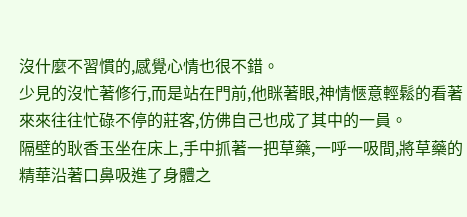沒什麼不習慣的,感覺心情也很不錯。
少見的沒忙著修行,而是站在門前,他眯著眼,神情愜意輕鬆的看著來來往往忙碌不停的莊客,仿佛自己也成了其中的一員。
隔壁的耿香玉坐在床上,手中抓著一把草藥,一呼一吸間,將草藥的精華沿著口鼻吸進了身體之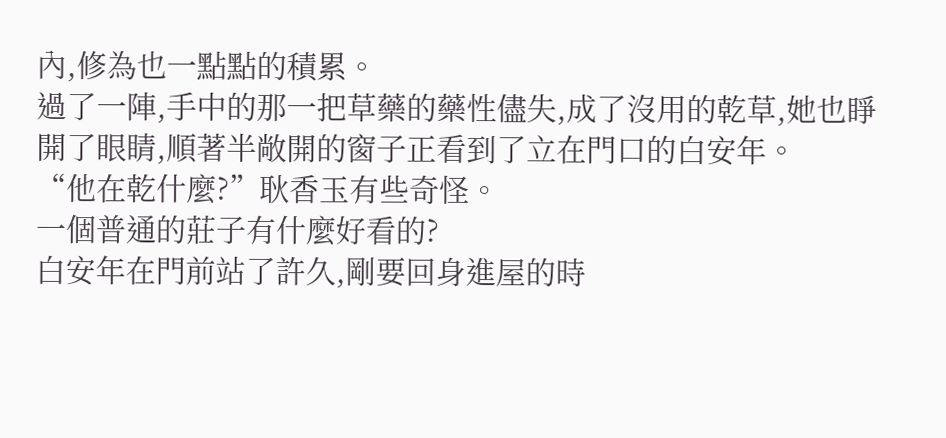內,修為也一點點的積累。
過了一陣,手中的那一把草藥的藥性儘失,成了沒用的乾草,她也睜開了眼睛,順著半敞開的窗子正看到了立在門口的白安年。
“他在乾什麼?”耿香玉有些奇怪。
一個普通的莊子有什麼好看的?
白安年在門前站了許久,剛要回身進屋的時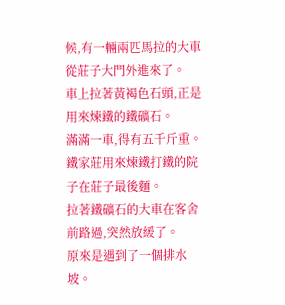候,有一輛兩匹馬拉的大車從莊子大門外進來了。
車上拉著黃褐色石頭,正是用來煉鐵的鐵礦石。
滿滿一車,得有五千斤重。
鐵家莊用來煉鐵打鐵的院子在莊子最後麵。
拉著鐵礦石的大車在客舍前路過,突然放緩了。
原來是遇到了一個排水坡。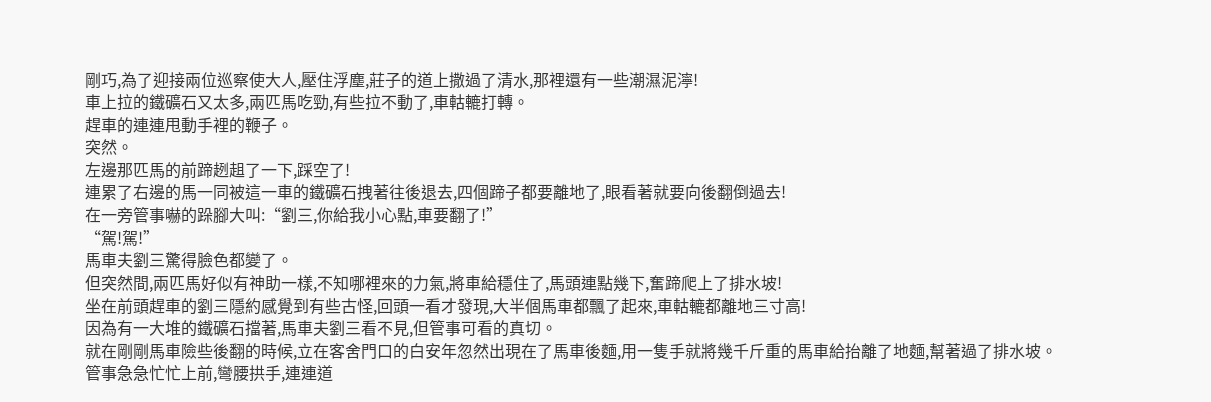剛巧,為了迎接兩位巡察使大人,壓住浮塵,莊子的道上撒過了清水,那裡還有一些潮濕泥濘!
車上拉的鐵礦石又太多,兩匹馬吃勁,有些拉不動了,車軲轆打轉。
趕車的連連甩動手裡的鞭子。
突然。
左邊那匹馬的前蹄趔趄了一下,踩空了!
連累了右邊的馬一同被這一車的鐵礦石拽著往後退去,四個蹄子都要離地了,眼看著就要向後翻倒過去!
在一旁管事嚇的跺腳大叫:“劉三,你給我小心點,車要翻了!”
“駕!駕!”
馬車夫劉三驚得臉色都變了。
但突然間,兩匹馬好似有神助一樣,不知哪裡來的力氣,將車給穩住了,馬頭連點幾下,奮蹄爬上了排水坡!
坐在前頭趕車的劉三隱約感覺到有些古怪,回頭一看才發現,大半個馬車都飄了起來,車軲轆都離地三寸高!
因為有一大堆的鐵礦石擋著,馬車夫劉三看不見,但管事可看的真切。
就在剛剛馬車險些後翻的時候,立在客舍門口的白安年忽然出現在了馬車後麵,用一隻手就將幾千斤重的馬車給抬離了地麵,幫著過了排水坡。
管事急急忙忙上前,彎腰拱手,連連道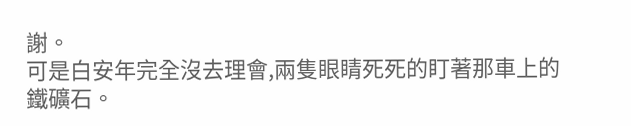謝。
可是白安年完全沒去理會,兩隻眼睛死死的盯著那車上的鐵礦石。